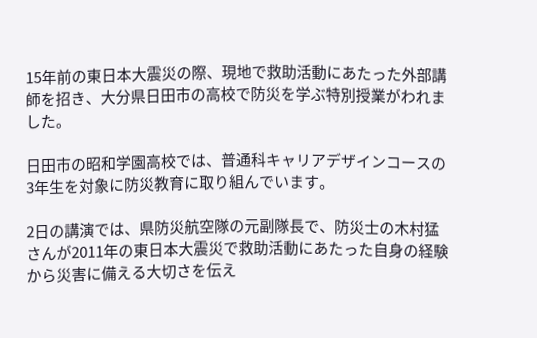15年前の東日本大震災の際、現地で救助活動にあたった外部講師を招き、大分県日田市の高校で防災を学ぶ特別授業がわれました。

日田市の昭和学園高校では、普通科キャリアデザインコースの3年生を対象に防災教育に取り組んでいます。

2日の講演では、県防災航空隊の元副隊長で、防災士の木村猛さんが2011年の東日本大震災で救助活動にあたった自身の経験から災害に備える大切さを伝え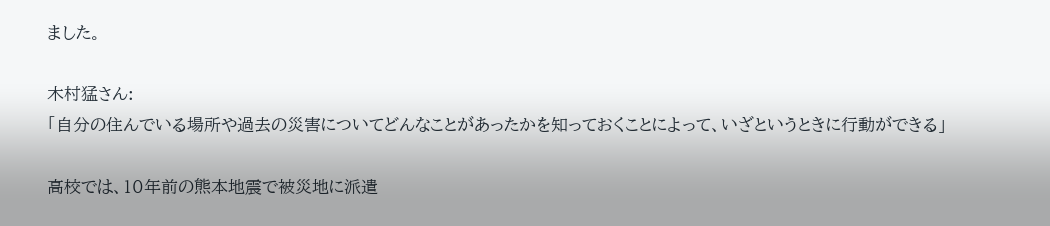ました。

木村猛さん:
「自分の住んでいる場所や過去の災害についてどんなことがあったかを知っておくことによって、いざというときに行動ができる」

高校では、10年前の熊本地震で被災地に派遣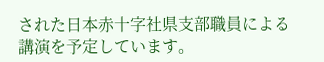された日本赤十字社県支部職員による講演を予定しています。